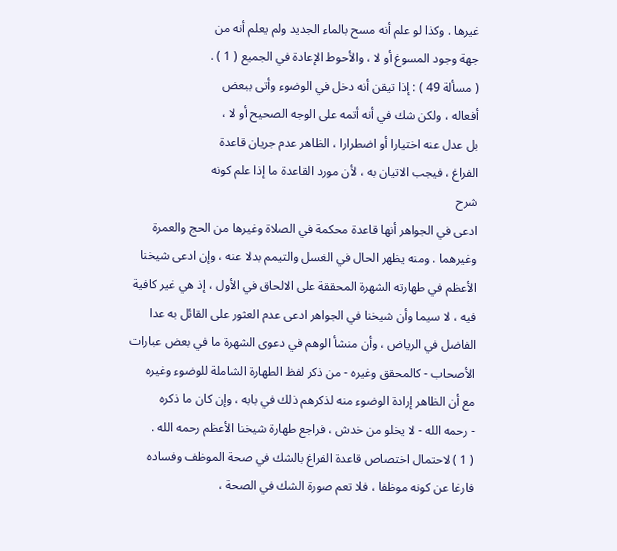غيرها . وكذا لو علم أنه مسح بالماء الجديد ولم يعلم أنه من
جهة وجود المسوغ أو لا ، والأحوط الإعادة في الجميع ( 1 ) .
( مسألة 49 ) : إذا تيقن أنه دخل في الوضوء وأتى ببعض
أفعاله ، ولكن شك في أنه أتمه على الوجه الصحيح أو لا ،
بل عدل عنه اختيارا أو اضطرارا ، الظاهر عدم جريان قاعدة
الفراغ ، فيجب الاتيان به ، لأن مورد القاعدة ما إذا علم كونه
شرح
ادعى في الجواهر أنها قاعدة محكمة في الصلاة وغيرها من الحج والعمرة
وغيرهما . ومنه يظهر الحال في الغسل والتيمم بدلا عنه ، وإن ادعى شيخنا
الأعظم في طهارته الشهرة المحققة على الالحاق في الأول ، إذ هي غير كافية
فيه ، لا سيما وأن شيخنا في الجواهر ادعى عدم العثور على القائل به عدا
الفاضل في الرياض ، وأن منشأ الوهم في دعوى الشهرة ما في بعض عبارات
الأصحاب - كالمحقق وغيره - من ذكر لفظ الطهارة الشاملة للوضوء وغيره
مع أن الظاهر إرادة الوضوء منه لذكرهم ذلك في بابه ، وإن كان ما ذكره
- رحمه الله - لا يخلو من خدش ، فراجع طهارة شيخنا الأعظم رحمه الله .
( 1 ) لاحتمال اختصاص قاعدة الفراغ بالشك في صحة الموظف وفساده
فارغا عن كونه موظفا ، فلا تعم صورة الشك في الصحة ،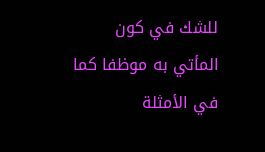للشك في كون
المأتي به موظفا كما في الأمثلة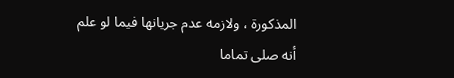المذكورة ، ولازمه عدم جريانها فيما لو علم
أنه صلى تماما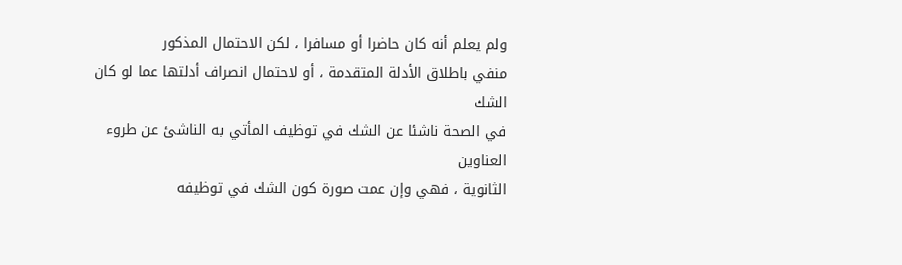ولم يعلم أنه كان حاضرا أو مسافرا ، لكن الاحتمال المذكور
منفي باطلاق الأدلة المتقدمة ، أو لاحتمال انصراف أدلتها عما لو كان الشك
في الصحة ناشئا عن الشك في توظيف المأتي به الناشئ عن طروء العناوين
الثانوية ، فهي وإن عمت صورة كون الشك في توظيفه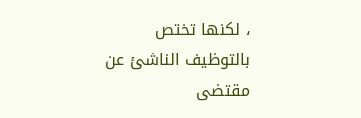، لكنها تختص
بالتوظيف الناشئ عن مقتضى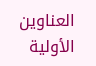العناوين الأولية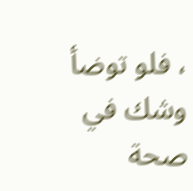، فلو توضأ وشك في صحة